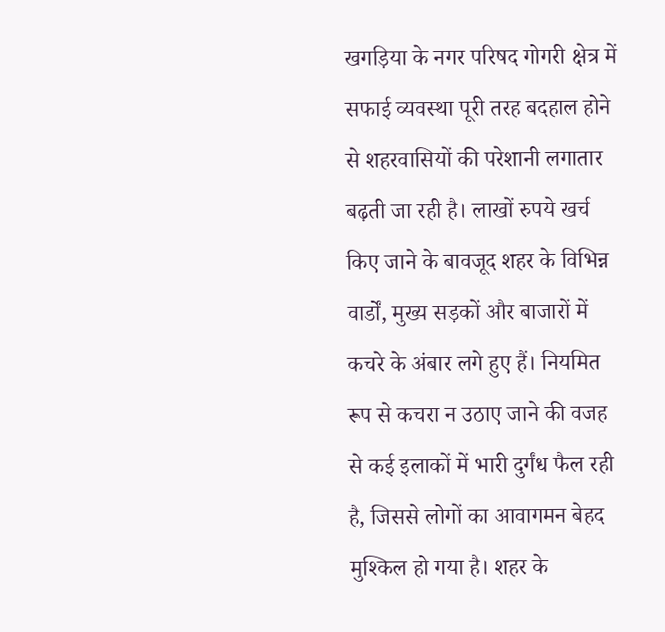खगड़िया के नगर परिषद गोगरी क्षेत्र में सफाई व्यवस्था पूरी तरह बदहाल होने से शहरवासियों की परेशानी लगातार बढ़ती जा रही है। लाखों रुपये खर्च किए जाने के बावजूद शहर के विभिन्न वार्डों, मुख्य सड़कों और बाजारों में कचरे के अंबार लगे हुए हैं। नियमित रूप से कचरा न उठाए जाने की वजह से कई इलाकों में भारी दुर्गंध फैल रही है, जिससे लोगों का आवागमन बेहद मुश्किल हो गया है। शहर के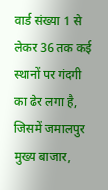वार्ड संख्या 1 से लेकर 36 तक कई स्थानों पर गंदगी का ढेर लगा है, जिसमें जमालपुर मुख्य बाजार,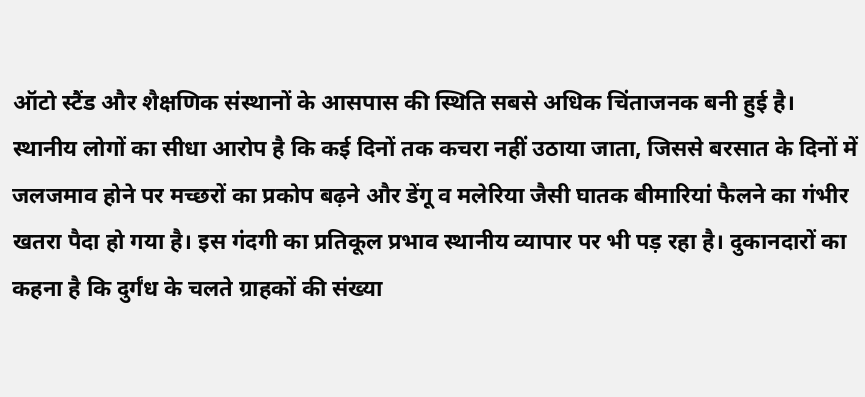ऑटो स्टैंड और शैक्षणिक संस्थानों के आसपास की स्थिति सबसे अधिक चिंताजनक बनी हुई है। स्थानीय लोगों का सीधा आरोप है कि कई दिनों तक कचरा नहीं उठाया जाता, जिससे बरसात के दिनों में जलजमाव होने पर मच्छरों का प्रकोप बढ़ने और डेंगू व मलेरिया जैसी घातक बीमारियां फैलने का गंभीर खतरा पैदा हो गया है। इस गंदगी का प्रतिकूल प्रभाव स्थानीय व्यापार पर भी पड़ रहा है। दुकानदारों का कहना है कि दुर्गंध के चलते ग्राहकों की संख्या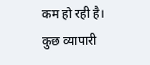कम हो रही है। कुछ व्यापारी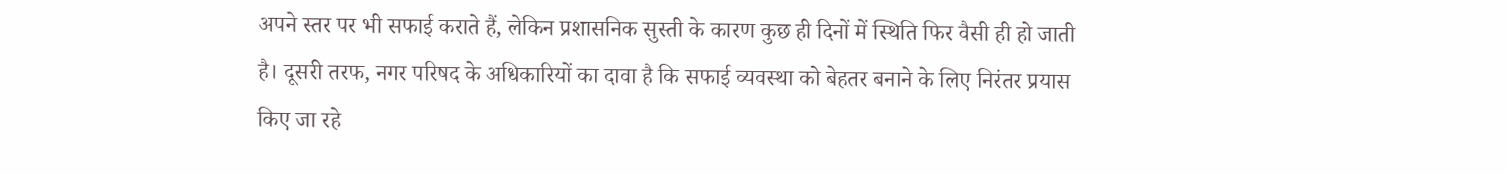अपने स्तर पर भी सफाई कराते हैं, लेकिन प्रशासनिक सुस्ती के कारण कुछ ही दिनों में स्थिति फिर वैसी ही हो जाती है। दूसरी तरफ, नगर परिषद के अधिकारियों का दावा है कि सफाई व्यवस्था को बेहतर बनाने के लिए निरंतर प्रयास किए जा रहे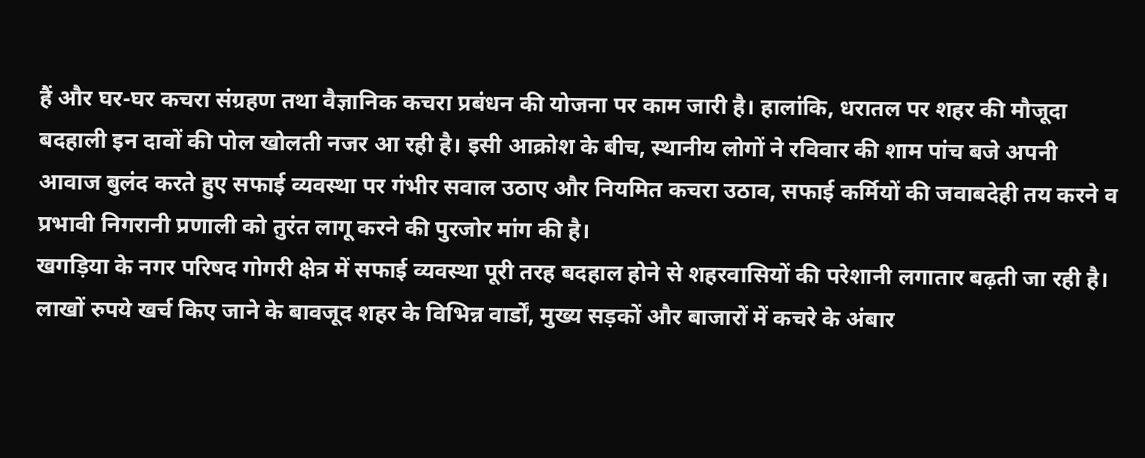हैं और घर-घर कचरा संग्रहण तथा वैज्ञानिक कचरा प्रबंधन की योजना पर काम जारी है। हालांकि, धरातल पर शहर की मौजूदा बदहाली इन दावों की पोल खोलती नजर आ रही है। इसी आक्रोश के बीच, स्थानीय लोगों ने रविवार की शाम पांच बजे अपनी आवाज बुलंद करते हुए सफाई व्यवस्था पर गंभीर सवाल उठाए और नियमित कचरा उठाव, सफाई कर्मियों की जवाबदेही तय करने व प्रभावी निगरानी प्रणाली को तुरंत लागू करने की पुरजोर मांग की है।
खगड़िया के नगर परिषद गोगरी क्षेत्र में सफाई व्यवस्था पूरी तरह बदहाल होने से शहरवासियों की परेशानी लगातार बढ़ती जा रही है। लाखों रुपये खर्च किए जाने के बावजूद शहर के विभिन्न वार्डों, मुख्य सड़कों और बाजारों में कचरे के अंबार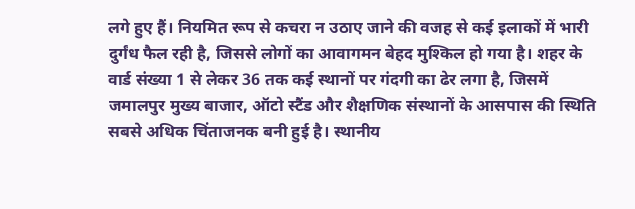लगे हुए हैं। नियमित रूप से कचरा न उठाए जाने की वजह से कई इलाकों में भारी दुर्गंध फैल रही है, जिससे लोगों का आवागमन बेहद मुश्किल हो गया है। शहर के वार्ड संख्या 1 से लेकर 36 तक कई स्थानों पर गंदगी का ढेर लगा है, जिसमें जमालपुर मुख्य बाजार, ऑटो स्टैंड और शैक्षणिक संस्थानों के आसपास की स्थिति सबसे अधिक चिंताजनक बनी हुई है। स्थानीय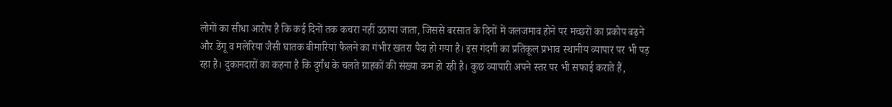लोगों का सीधा आरोप है कि कई दिनों तक कचरा नहीं उठाया जाता, जिससे बरसात के दिनों में जलजमाव होने पर मच्छरों का प्रकोप बढ़ने और डेंगू व मलेरिया जैसी घातक बीमारियां फैलने का गंभीर खतरा पैदा हो गया है। इस गंदगी का प्रतिकूल प्रभाव स्थानीय व्यापार पर भी पड़ रहा है। दुकानदारों का कहना है कि दुर्गंध के चलते ग्राहकों की संख्या कम हो रही है। कुछ व्यापारी अपने स्तर पर भी सफाई कराते हैं,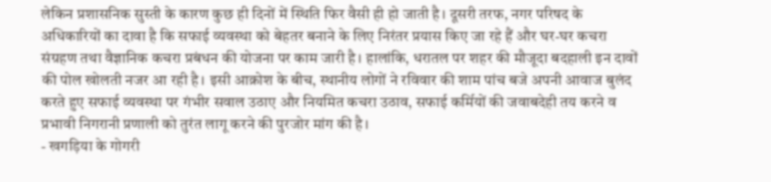लेकिन प्रशासनिक सुस्ती के कारण कुछ ही दिनों में स्थिति फिर वैसी ही हो जाती है। दूसरी तरफ, नगर परिषद के अधिकारियों का दावा है कि सफाई व्यवस्था को बेहतर बनाने के लिए निरंतर प्रयास किए जा रहे हैं और घर-घर कचरा संग्रहण तथा वैज्ञानिक कचरा प्रबंधन की योजना पर काम जारी है। हालांकि, धरातल पर शहर की मौजूदा बदहाली इन दावों की पोल खोलती नजर आ रही है। इसी आक्रोश के बीच, स्थानीय लोगों ने रविवार की शाम पांच बजे अपनी आवाज बुलंद करते हुए सफाई व्यवस्था पर गंभीर सवाल उठाए और नियमित कचरा उठाव, सफाई कर्मियों की जवाबदेही तय करने व प्रभावी निगरानी प्रणाली को तुरंत लागू करने की पुरजोर मांग की है।
- खगड़िया के गोगरी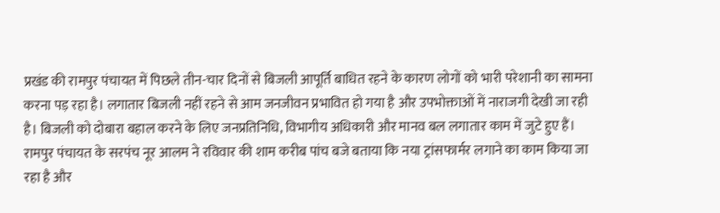प्रखंड की रामपुर पंचायत में पिछले तीन-चार दिनों से बिजली आपूर्ति बाधित रहने के कारण लोगों को भारी परेशानी का सामना करना पड़ रहा है। लगातार बिजली नहीं रहने से आम जनजीवन प्रभावित हो गया है और उपभोक्ताओं में नाराजगी देखी जा रही है। बिजली को दोबारा बहाल करने के लिए जनप्रतिनिधि, विभागीय अधिकारी और मानव बल लगातार काम में जुटे हुए हैं। रामपुर पंचायत के सरपंच नूर आलम ने रविवार की शाम करीब पांच बजे बताया कि नया ट्रांसफार्मर लगाने का काम किया जा रहा है और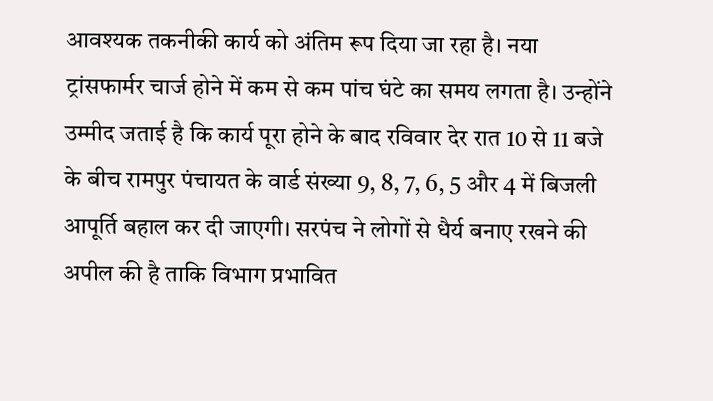आवश्यक तकनीकी कार्य को अंतिम रूप दिया जा रहा है। नया ट्रांसफार्मर चार्ज होने में कम से कम पांच घंटे का समय लगता है। उन्होंने उम्मीद जताई है कि कार्य पूरा होने के बाद रविवार देर रात 10 से 11 बजे के बीच रामपुर पंचायत के वार्ड संख्या 9, 8, 7, 6, 5 और 4 में बिजली आपूर्ति बहाल कर दी जाएगी। सरपंच ने लोगों से धैर्य बनाए रखने की अपील की है ताकि विभाग प्रभावित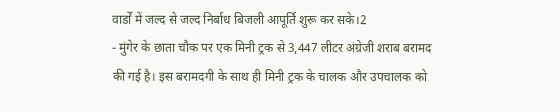वार्डों में जल्द से जल्द निर्बाध बिजली आपूर्ति शुरू कर सके।2
- मुंगेर के छाता चौक पर एक मिनी ट्रक से 3,447 लीटर अंग्रेजी शराब बरामद की गई है। इस बरामदगी के साथ ही मिनी ट्रक के चालक और उपचालक को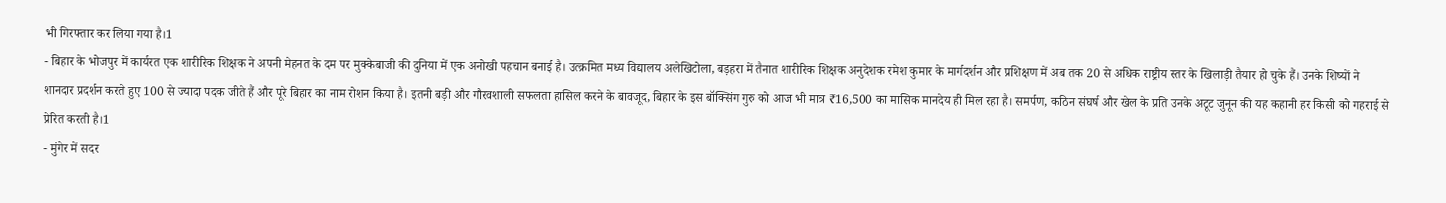भी गिरफ्तार कर लिया गया है।1
- बिहार के भोजपुर में कार्यरत एक शारीरिक शिक्षक ने अपनी मेहनत के दम पर मुक्केबाजी की दुनिया में एक अनोखी पहचान बनाई है। उत्क्रमित मध्य विद्यालय अलेखिटोला, बड़हरा में तैनात शारीरिक शिक्षक अनुदेशक रमेश कुमार के मार्गदर्शन और प्रशिक्षण में अब तक 20 से अधिक राष्ट्रीय स्तर के खिलाड़ी तैयार हो चुके हैं। उनके शिष्यों ने शानदार प्रदर्शन करते हुए 100 से ज्यादा पदक जीते हैं और पूरे बिहार का नाम रोशन किया है। इतनी बड़ी और गौरवशाली सफलता हासिल करने के बावजूद, बिहार के इस बॉक्सिंग गुरु को आज भी मात्र ₹16,500 का मासिक मानदेय ही मिल रहा है। समर्पण, कठिन संघर्ष और खेल के प्रति उनके अटूट जुनून की यह कहानी हर किसी को गहराई से प्रेरित करती है।1
- मुंगेर में सदर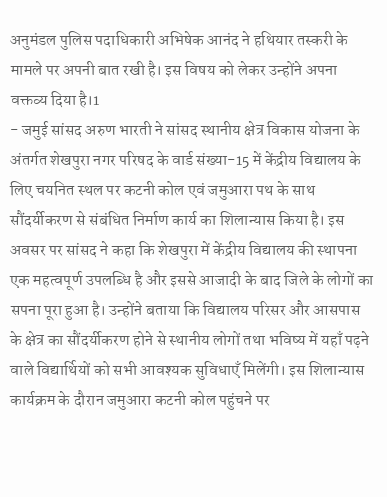अनुमंडल पुलिस पदाधिकारी अभिषेक आनंद ने हथियार तस्करी के मामले पर अपनी बात रखी है। इस विषय को लेकर उन्होंने अपना वक्तव्य दिया है।1
- जमुई सांसद अरुण भारती ने सांसद स्थानीय क्षेत्र विकास योजना के अंतर्गत शेखपुरा नगर परिषद के वार्ड संख्या-15 में केंद्रीय विद्यालय के लिए चयनित स्थल पर कटनी कोल एवं जमुआरा पथ के साथ सौंदर्यीकरण से संबंधित निर्माण कार्य का शिलान्यास किया है। इस अवसर पर सांसद ने कहा कि शेखपुरा में केंद्रीय विद्यालय की स्थापना एक महत्वपूर्ण उपलब्धि है और इससे आजादी के बाद जिले के लोगों का सपना पूरा हुआ है। उन्होंने बताया कि विद्यालय परिसर और आसपास के क्षेत्र का सौंदर्यीकरण होने से स्थानीय लोगों तथा भविष्य में यहाँ पढ़ने वाले विद्यार्थियों को सभी आवश्यक सुविधाएँ मिलेंगी। इस शिलान्यास कार्यक्रम के दौरान जमुआरा कटनी कोल पहुंचने पर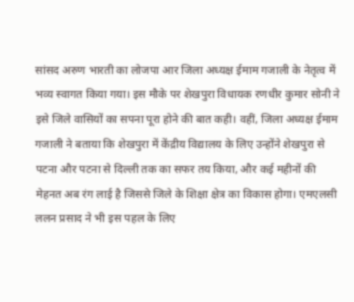सांसद अरुण भारती का लोजपा आर जिला अध्यक्ष ईमाम गजाली के नेतृत्व में भव्य स्वागत किया गया। इस मौके पर शेखपुरा विधायक रणधीर कुमार सोनी ने इसे जिले वासियों का सपना पूरा होने की बात कही। वहीं, जिला अध्यक्ष ईमाम गजाली ने बताया कि शेखपुरा में केंद्रीय विद्यालय के लिए उन्होंने शेखपुरा से पटना और पटना से दिल्ली तक का सफर तय किया, और कई महीनों की मेहनत अब रंग लाई है जिससे जिले के शिक्षा क्षेत्र का विकास होगा। एमएलसी ललन प्रसाद ने भी इस पहल के लिए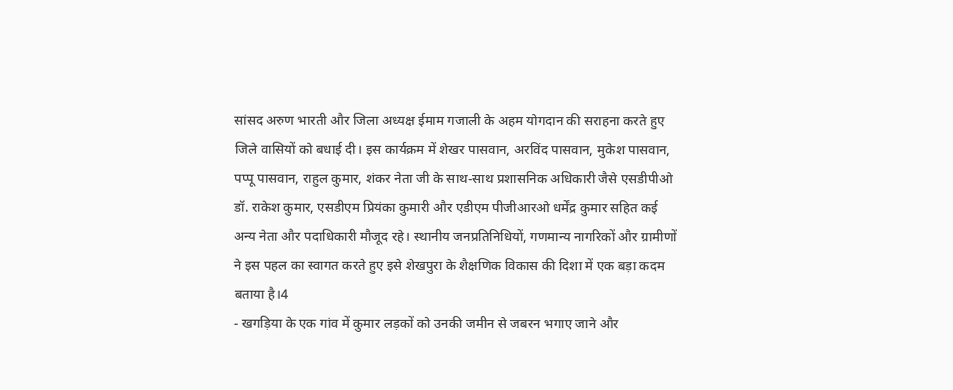सांसद अरुण भारती और जिला अध्यक्ष ईमाम गजाली के अहम योगदान की सराहना करते हुए जिले वासियों को बधाई दी। इस कार्यक्रम में शेखर पासवान, अरविंद पासवान, मुकेश पासवान, पप्पू पासवान, राहुल कुमार, शंकर नेता जी के साथ-साथ प्रशासनिक अधिकारी जैसे एसडीपीओ डॉ. राकेश कुमार, एसडीएम प्रियंका कुमारी और एडीएम पीजीआरओ धर्मेंद्र कुमार सहित कई अन्य नेता और पदाधिकारी मौजूद रहे। स्थानीय जनप्रतिनिधियों, गणमान्य नागरिकों और ग्रामीणों ने इस पहल का स्वागत करते हुए इसे शेखपुरा के शैक्षणिक विकास की दिशा में एक बड़ा कदम बताया है।4
- खगड़िया के एक गांव में कुमार लड़कों को उनकी जमीन से जबरन भगाए जाने और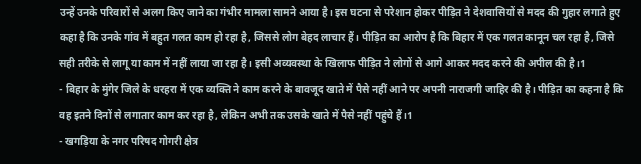उन्हें उनके परिवारों से अलग किए जाने का गंभीर मामला सामने आया है। इस घटना से परेशान होकर पीड़ित ने देशवासियों से मदद की गुहार लगाते हुए कहा है कि उनके गांव में बहुत गलत काम हो रहा है, जिससे लोग बेहद लाचार हैं। पीड़ित का आरोप है कि बिहार में एक गलत कानून चल रहा है, जिसे सही तरीके से लागू या काम में नहीं लाया जा रहा है। इसी अव्यवस्था के खिलाफ पीड़ित ने लोगों से आगे आकर मदद करने की अपील की है।1
- बिहार के मुंगेर जिले के धरहरा में एक व्यक्ति ने काम करने के बावजूद खाते में पैसे नहीं आने पर अपनी नाराजगी जाहिर की है। पीड़ित का कहना है कि वह इतने दिनों से लगातार काम कर रहा है, लेकिन अभी तक उसके खाते में पैसे नहीं पहुंचे हैं।1
- खगड़िया के नगर परिषद गोगरी क्षेत्र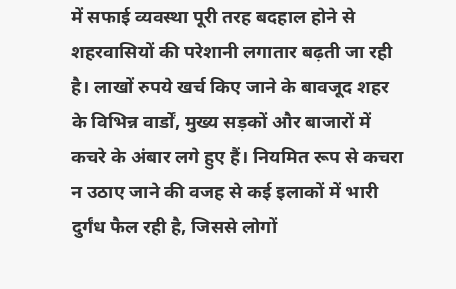में सफाई व्यवस्था पूरी तरह बदहाल होने से शहरवासियों की परेशानी लगातार बढ़ती जा रही है। लाखों रुपये खर्च किए जाने के बावजूद शहर के विभिन्न वार्डों, मुख्य सड़कों और बाजारों में कचरे के अंबार लगे हुए हैं। नियमित रूप से कचरा न उठाए जाने की वजह से कई इलाकों में भारी दुर्गंध फैल रही है, जिससे लोगों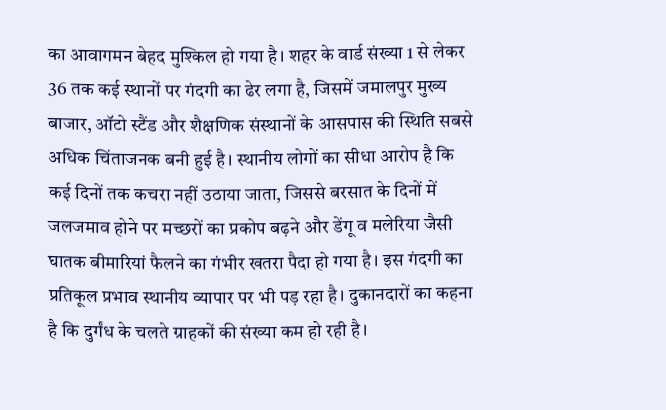का आवागमन बेहद मुश्किल हो गया है। शहर के वार्ड संख्या 1 से लेकर 36 तक कई स्थानों पर गंदगी का ढेर लगा है, जिसमें जमालपुर मुख्य बाजार, ऑटो स्टैंड और शैक्षणिक संस्थानों के आसपास की स्थिति सबसे अधिक चिंताजनक बनी हुई है। स्थानीय लोगों का सीधा आरोप है कि कई दिनों तक कचरा नहीं उठाया जाता, जिससे बरसात के दिनों में जलजमाव होने पर मच्छरों का प्रकोप बढ़ने और डेंगू व मलेरिया जैसी घातक बीमारियां फैलने का गंभीर खतरा पैदा हो गया है। इस गंदगी का प्रतिकूल प्रभाव स्थानीय व्यापार पर भी पड़ रहा है। दुकानदारों का कहना है कि दुर्गंध के चलते ग्राहकों की संख्या कम हो रही है।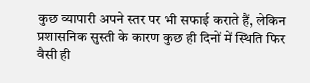कुछ व्यापारी अपने स्तर पर भी सफाई कराते हैं, लेकिन प्रशासनिक सुस्ती के कारण कुछ ही दिनों में स्थिति फिर वैसी ही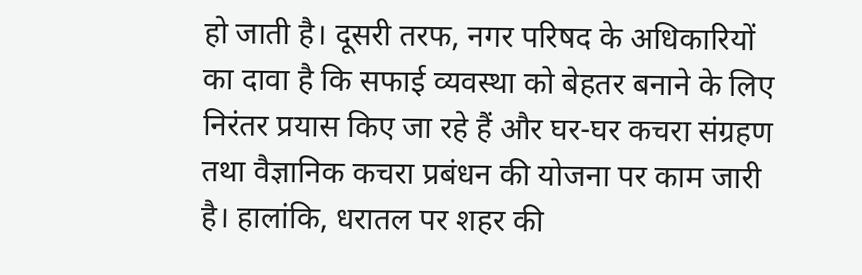हो जाती है। दूसरी तरफ, नगर परिषद के अधिकारियों का दावा है कि सफाई व्यवस्था को बेहतर बनाने के लिए निरंतर प्रयास किए जा रहे हैं और घर-घर कचरा संग्रहण तथा वैज्ञानिक कचरा प्रबंधन की योजना पर काम जारी है। हालांकि, धरातल पर शहर की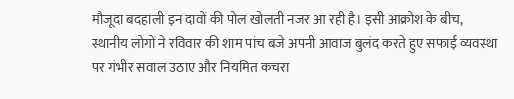मौजूदा बदहाली इन दावों की पोल खोलती नजर आ रही है। इसी आक्रोश के बीच, स्थानीय लोगों ने रविवार की शाम पांच बजे अपनी आवाज बुलंद करते हुए सफाई व्यवस्था पर गंभीर सवाल उठाए और नियमित कचरा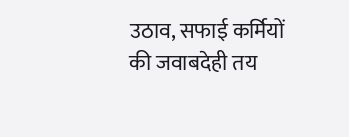उठाव, सफाई कर्मियों की जवाबदेही तय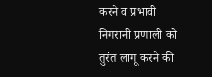करने व प्रभावी निगरानी प्रणाली को तुरंत लागू करने की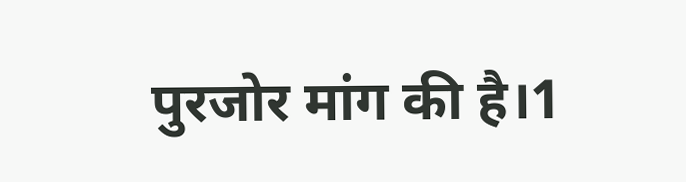पुरजोर मांग की है।1